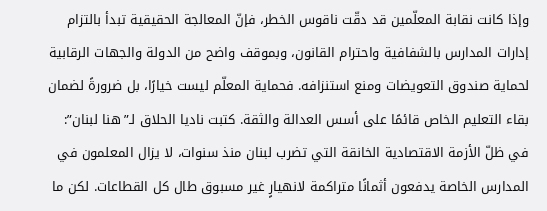وإذا كانت نقابة المعلّمين قد دقّت ناقوس الخطر، فإنّ المعالجة الحقيقية تبدأ بالتزام إدارات المدارس بالشفافية واحترام القانون، وبموقف واضح من الدولة والجهات الرقابية لحماية صندوق التعويضات ومنع استنزافه. فحماية المعلّم ليست خيارًا، بل ضرورةً لضمان بقاء التعليم الخاص قائمًا على أسس العدالة والثقة. كتبت ناديا الحلاق لـ”هنا لبنان”: في ظلّ الأزمة الاقتصادية الخانقة التي تضرب لبنان منذ سنوات، لا يزال المعلمون في المدارس الخاصة يدفعون أثمانًا متراكمة لانهيارٍ غير مسبوق طال كل القطاعات. لكن ما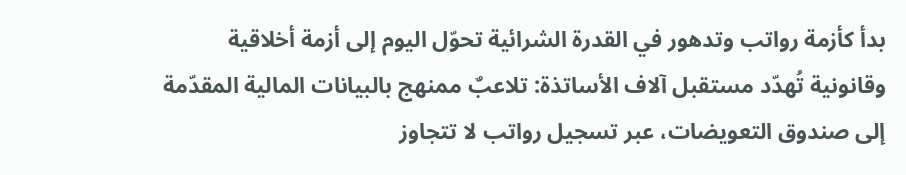بدأ كأزمة رواتب وتدهور في القدرة الشرائية تحوّل اليوم إلى أزمة أخلاقية وقانونية تُهدّد مستقبل آلاف الأساتذة: تلاعبٌ ممنهج بالبيانات المالية المقدّمة إلى صندوق التعويضات، عبر تسجيل رواتب لا تتجاوز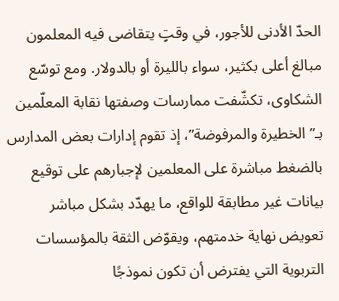الحدّ الأدنى للأجور، في وقتٍ يتقاضى فيه المعلمون مبالغ أعلى بكثير، سواء بالليرة أو بالدولار. ومع توسّع الشكاوى، تكشّفت ممارسات وصفتها نقابة المعلّمين بـ”الخطيرة والمرفوضة”، إذ تقوم إدارات بعض المدارس بالضغط مباشرة على المعلمين لإجبارهم على توقيع بيانات غير مطابقة للواقع، ما يهدّد بشكل مباشر تعويض نهاية خدمتهم، ويقوّض الثقة بالمؤسسات التربوية التي يفترض أن تكون نموذجًا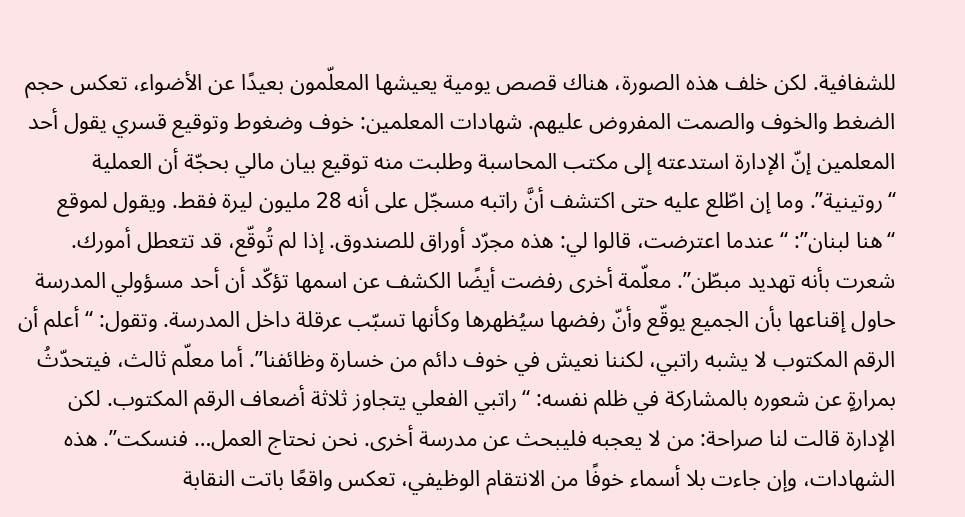للشفافية. لكن خلف هذه الصورة، هناك قصص يومية يعيشها المعلّمون بعيدًا عن الأضواء، تعكس حجم الضغط والخوف والصمت المفروض عليهم. شهادات المعلمين: خوف وضغوط وتوقيع قسري يقول أحد المعلمين إنّ الإدارة استدعته إلى مكتب المحاسبة وطلبت منه توقيع بيان مالي بحجّة أن العملية “روتينية”. وما إن اطّلع عليه حتى اكتشف أنَّ راتبه مسجّل على أنه 28 مليون ليرة فقط. ويقول لموقع “هنا لبنان”: “عندما اعترضت، قالوا لي: هذه مجرّد أوراق للصندوق. إذا لم تُوقّع، قد تتعطل أمورك. شعرت بأنه تهديد مبطّن”. معلّمة أخرى رفضت أيضًا الكشف عن اسمها تؤكّد أن أحد مسؤولي المدرسة حاول إقناعها بأن الجميع يوقّع وأنّ رفضها سيُظهرها وكأنها تسبّب عرقلة داخل المدرسة. وتقول: “أعلم أن الرقم المكتوب لا يشبه راتبي، لكننا نعيش في خوف دائم من خسارة وظائفنا”. أما معلّم ثالث، فيتحدّثُ بمرارةٍ عن شعوره بالمشاركة في ظلم نفسه: “راتبي الفعلي يتجاوز ثلاثة أضعاف الرقم المكتوب. لكن الإدارة قالت لنا صراحة: من لا يعجبه فليبحث عن مدرسة أخرى. نحن نحتاج العمل… فنسكت”. هذه الشهادات، وإن جاءت بلا أسماء خوفًا من الانتقام الوظيفي، تعكس واقعًا باتت النقابة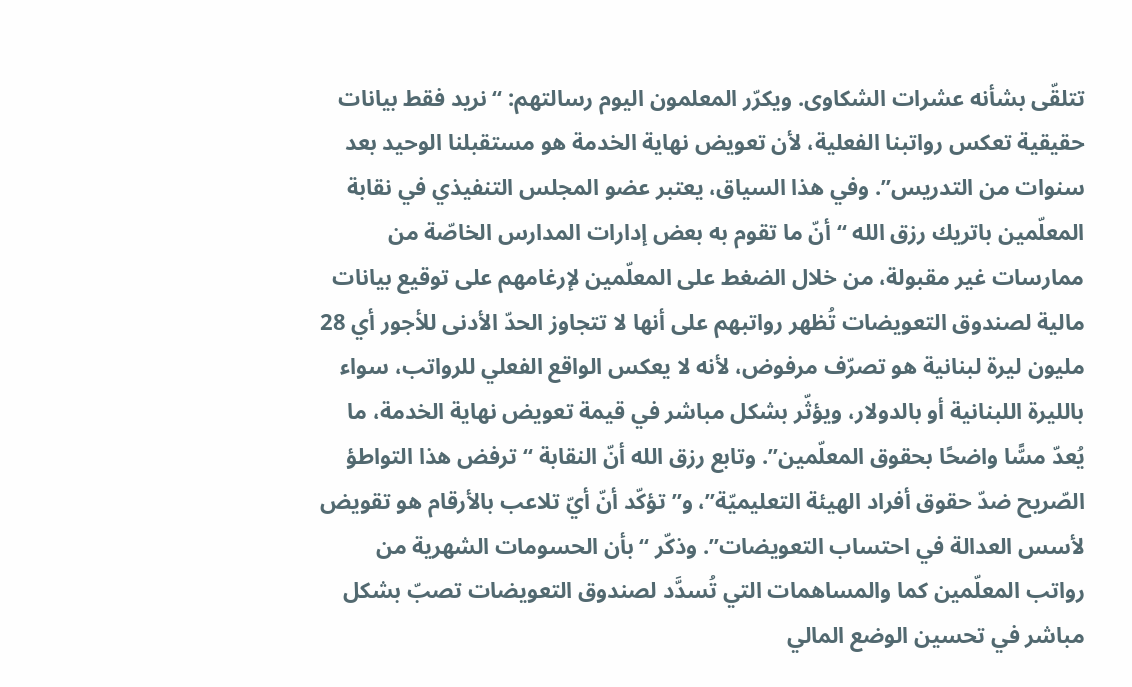تتلقّى بشأنه عشرات الشكاوى. ويكرّر المعلمون اليوم رسالتهم: “نريد فقط بيانات حقيقية تعكس رواتبنا الفعلية، لأن تعويض نهاية الخدمة هو مستقبلنا الوحيد بعد سنوات من التدريس”. وفي هذا السياق، يعتبر عضو المجلس التنفيذي في نقابة المعلّمين باتريك رزق الله “أنّ ما تقوم به بعض إدارات المدارس الخاصّة من ممارسات غير مقبولة، من خلال الضغط على المعلّمين لإرغامهم على توقيع بيانات مالية لصندوق التعويضات تُظهر رواتبهم على أنها لا تتجاوز الحدّ الأدنى للأجور أي 28 مليون ليرة لبنانية هو تصرّف مرفوض، لأنه لا يعكس الواقع الفعلي للرواتب، سواء بالليرة اللبنانية أو بالدولار، ويؤثّر بشكل مباشر في قيمة تعويض نهاية الخدمة، ما يُعدّ مسًّا واضحًا بحقوق المعلّمين”. وتابع رزق الله أنّ النقابة “ترفض هذا التواطؤ الصّريح ضدّ حقوق أفراد الهيئة التعليميّة”، و”تؤكّد أنّ أيّ تلاعب بالأرقام هو تقويض لأسس العدالة في احتساب التعويضات”. وذكّر “بأن الحسومات الشهرية من رواتب المعلّمين كما والمساهمات التي تُسدَّد لصندوق التعويضات تصبّ بشكل مباشر في تحسين الوضع المالي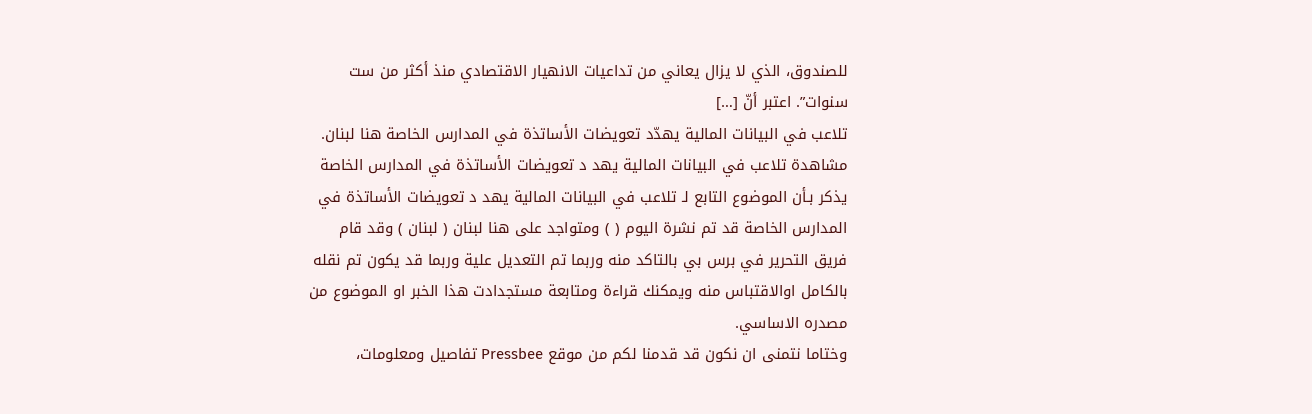للصندوق، الذي لا يزال يعاني من تداعيات الانهيار الاقتصادي منذ أكثر من ست سنوات”. اعتبر أنّ […]
تلاعب في البيانات المالية يهدّد تعويضات الأساتذة في المدارس الخاصة هنا لبنان.
مشاهدة تلاعب في البيانات المالية يهد د تعويضات الأساتذة في المدارس الخاصة
يذكر بـأن الموضوع التابع لـ تلاعب في البيانات المالية يهد د تعويضات الأساتذة في المدارس الخاصة قد تم نشرة اليوم ( ) ومتواجد على هنا لبنان ( لبنان ) وقد قام فريق التحرير في برس بي بالتاكد منه وربما تم التعديل علية وربما قد يكون تم نقله بالكامل اوالاقتباس منه ويمكنك قراءة ومتابعة مستجدادت هذا الخبر او الموضوع من مصدره الاساسي.
وختاما نتمنى ان نكون قد قدمنا لكم من موقع Pressbee تفاصيل ومعلومات،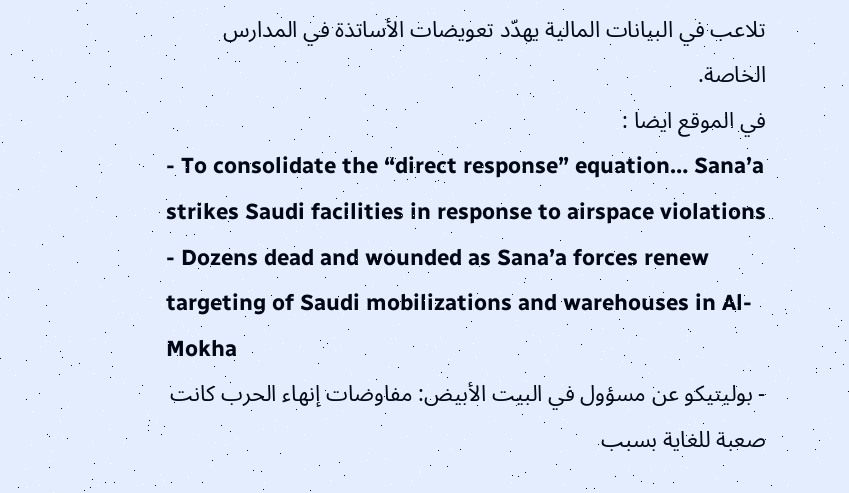تلاعب في البيانات المالية يهدّد تعويضات الأساتذة في المدارس الخاصة.
في الموقع ايضا :
- To consolidate the “direct response” equation… Sana’a strikes Saudi facilities in response to airspace violations
- Dozens dead and wounded as Sana’a forces renew targeting of Saudi mobilizations and warehouses in Al-Mokha
- بوليتيكو عن مسؤول في البيت الأبيض: مفاوضات إنهاء الحرب كانت صعبة للغاية بسبب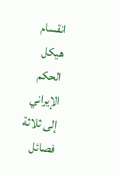انقسام هيكل الحكم الإيراني إلى ثلاثة فصائل